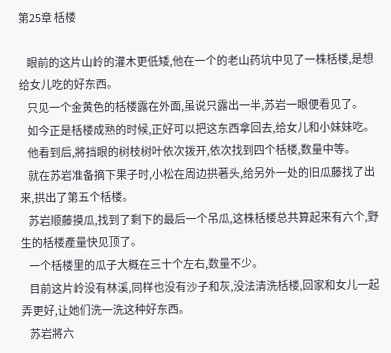第25章 栝楼

    眼前的这片山岭的灌木更低矮,他在一个的老山药坑中见了一株栝楼,是想给女儿吃的好东西。
    只见一个金黄色的栝楼露在外面,虽说只露出一半,苏岩一眼便看见了。
    如今正是栝楼成熟的时候,正好可以把这东西拿回去,给女儿和小妹妹吃。
    他看到后,將挡眼的树枝树叶依次拨开,依次找到四个栝楼,数量中等。
    就在苏岩准备摘下果子时,小松在周边拱著头,给另外一处的旧瓜藤找了出来,拱出了第五个栝楼。
    苏岩顺藤摸瓜,找到了剩下的最后一个吊瓜,这株栝楼总共算起来有六个,野生的栝楼產量快见顶了。
    一个栝楼里的瓜子大概在三十个左右,数量不少。
    目前这片岭没有林溪,同样也没有沙子和灰,没法清洗栝楼,回家和女儿一起弄更好,让她们洗一洗这种好东西。
    苏岩將六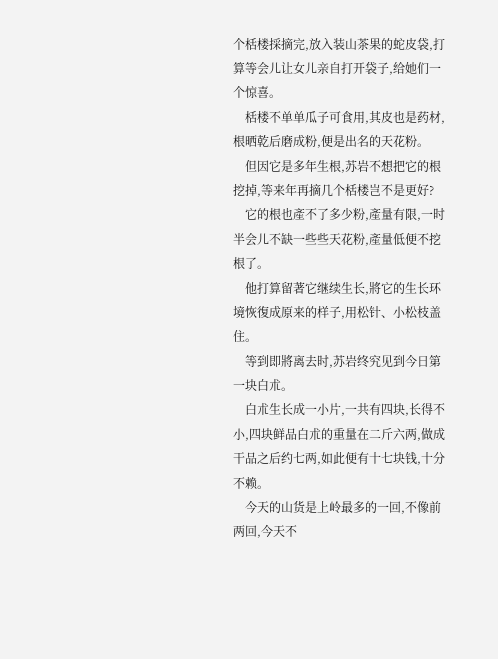个栝楼採摘完,放入装山茶果的蛇皮袋,打算等会儿让女儿亲自打开袋子,给她们一个惊喜。
    栝楼不单单瓜子可食用,其皮也是药材,根晒乾后磨成粉,便是出名的天花粉。
    但因它是多年生根,苏岩不想把它的根挖掉,等来年再摘几个栝楼岂不是更好?
    它的根也產不了多少粉,產量有限,一时半会儿不缺一些些天花粉,產量低便不挖根了。
    他打算留著它继续生长,將它的生长环境恢復成原来的样子,用松针、小松枝盖住。
    等到即將离去时,苏岩终究见到今日第一块白朮。
    白朮生长成一小片,一共有四块,长得不小,四块鲜品白朮的重量在二斤六两,做成干品之后约七两,如此便有十七块钱,十分不赖。
    今天的山货是上岭最多的一回,不像前两回,今天不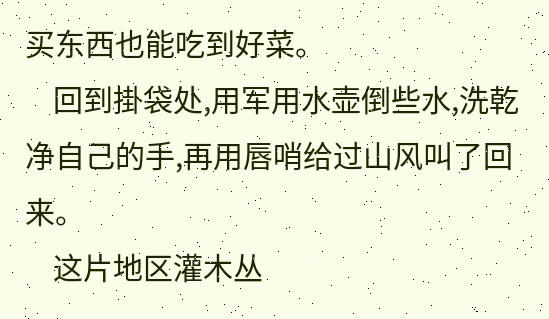买东西也能吃到好菜。
    回到掛袋处,用军用水壶倒些水,洗乾净自己的手,再用唇哨给过山风叫了回来。
    这片地区灌木丛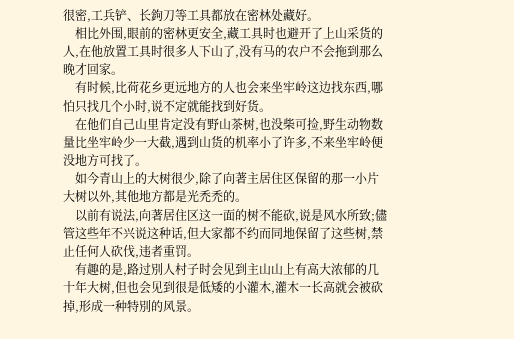很密,工兵铲、长鉤刀等工具都放在密林处藏好。
    相比外围,眼前的密林更安全,藏工具时也避开了上山采货的人,在他放置工具时很多人下山了,没有马的农户不会拖到那么晚才回家。
    有时候,比荷花乡更远地方的人也会来坐牢岭这边找东西,哪怕只找几个小时,说不定就能找到好货。
    在他们自己山里肯定没有野山茶树,也没柴可捡,野生动物数量比坐牢岭少一大截,遇到山货的机率小了许多,不来坐牢岭便没地方可找了。
    如今青山上的大树很少,除了向著主居住区保留的那一小片大树以外,其他地方都是光禿禿的。
    以前有说法,向著居住区这一面的树不能砍,说是风水所致;儘管这些年不兴说这种话,但大家都不约而同地保留了这些树,禁止任何人砍伐,违者重罚。
    有趣的是,路过別人村子时会见到主山山上有高大浓郁的几十年大树,但也会见到很是低矮的小灌木,灌木一长高就会被砍掉,形成一种特別的风景。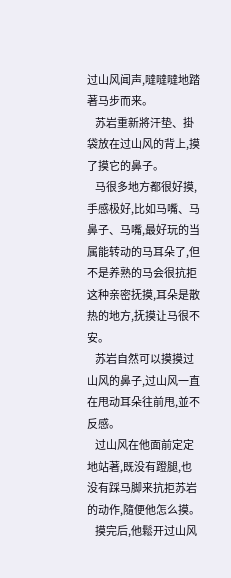过山风闻声,噠噠噠地踏著马步而来。
    苏岩重新將汗垫、掛袋放在过山风的背上,摸了摸它的鼻子。
    马很多地方都很好摸,手感极好,比如马嘴、马鼻子、马嘴,最好玩的当属能转动的马耳朵了,但不是养熟的马会很抗拒这种亲密抚摸,耳朵是散热的地方,抚摸让马很不安。
    苏岩自然可以摸摸过山风的鼻子,过山风一直在甩动耳朵往前甩,並不反感。
    过山风在他面前定定地站著,既没有蹬腿,也没有踩马脚来抗拒苏岩的动作,隨便他怎么摸。
    摸完后,他鬆开过山风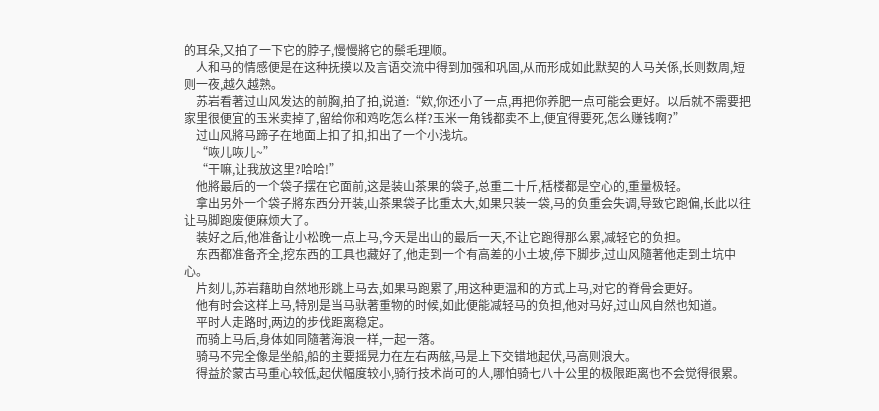的耳朵,又拍了一下它的脖子,慢慢將它的鬃毛理顺。
    人和马的情感便是在这种抚摸以及言语交流中得到加强和巩固,从而形成如此默契的人马关係,长则数周,短则一夜,越久越熟。
    苏岩看著过山风发达的前胸,拍了拍,说道:“欸,你还小了一点,再把你养肥一点可能会更好。以后就不需要把家里很便宜的玉米卖掉了,留给你和鸡吃怎么样?玉米一角钱都卖不上,便宜得要死,怎么赚钱啊?”
    过山风將马蹄子在地面上扣了扣,扣出了一个小浅坑。
    “咴儿咴儿~”
    “干嘛,让我放这里?哈哈!”
    他將最后的一个袋子摆在它面前,这是装山茶果的袋子,总重二十斤,栝楼都是空心的,重量极轻。
    拿出另外一个袋子將东西分开装,山茶果袋子比重太大,如果只装一袋,马的负重会失调,导致它跑偏,长此以往让马脚跑废便麻烦大了。
    装好之后,他准备让小松晚一点上马,今天是出山的最后一天,不让它跑得那么累,减轻它的负担。
    东西都准备齐全,挖东西的工具也藏好了,他走到一个有高差的小土坡,停下脚步,过山风隨著他走到土坑中心。
    片刻儿,苏岩藉助自然地形跳上马去,如果马跑累了,用这种更温和的方式上马,对它的脊骨会更好。
    他有时会这样上马,特別是当马驮著重物的时候,如此便能减轻马的负担,他对马好,过山风自然也知道。
    平时人走路时,两边的步伐距离稳定。
    而骑上马后,身体如同隨著海浪一样,一起一落。
    骑马不完全像是坐船,船的主要摇晃力在左右两舷,马是上下交错地起伏,马高则浪大。
    得益於蒙古马重心较低,起伏幅度较小,骑行技术尚可的人,哪怕骑七八十公里的极限距离也不会觉得很累。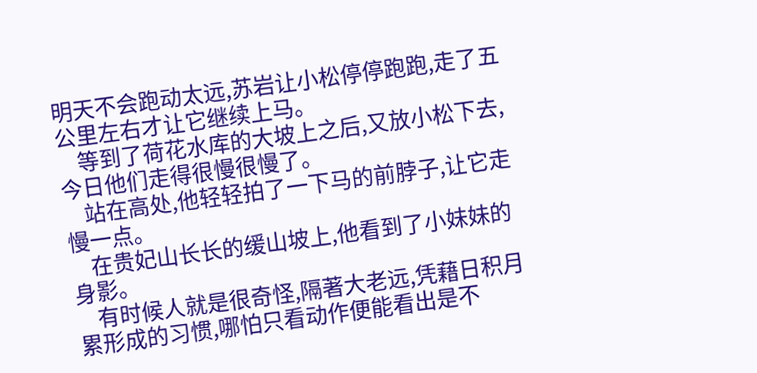明天不会跑动太远,苏岩让小松停停跑跑,走了五公里左右才让它继续上马。
    等到了荷花水库的大坡上之后,又放小松下去,今日他们走得很慢很慢了。
    站在高处,他轻轻拍了一下马的前脖子,让它走慢一点。
    在贵妃山长长的缓山坡上,他看到了小妹妹的身影。
    有时候人就是很奇怪,隔著大老远,凭藉日积月累形成的习惯,哪怕只看动作便能看出是不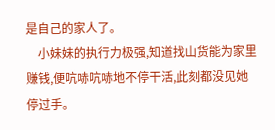是自己的家人了。
    小妹妹的执行力极强,知道找山货能为家里赚钱,便吭哧吭哧地不停干活,此刻都没见她停过手。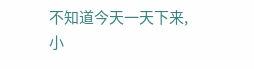不知道今天一天下来,小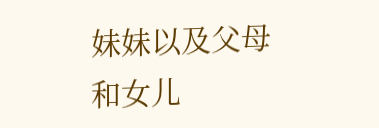妹妹以及父母和女儿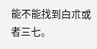能不能找到白朮或者三七。